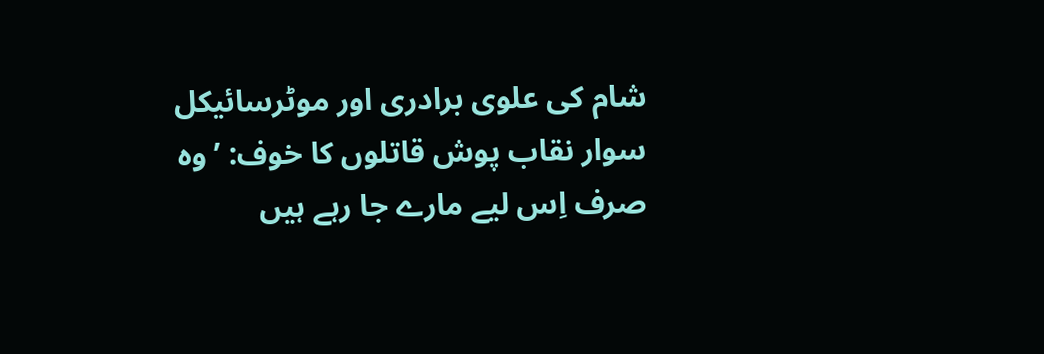شام کی علوی برادری اور موٹرسائیکل سوار نقاب پوش قاتلوں کا خوف: ’وہ صرف اِس لیے مارے جا رہے ہیں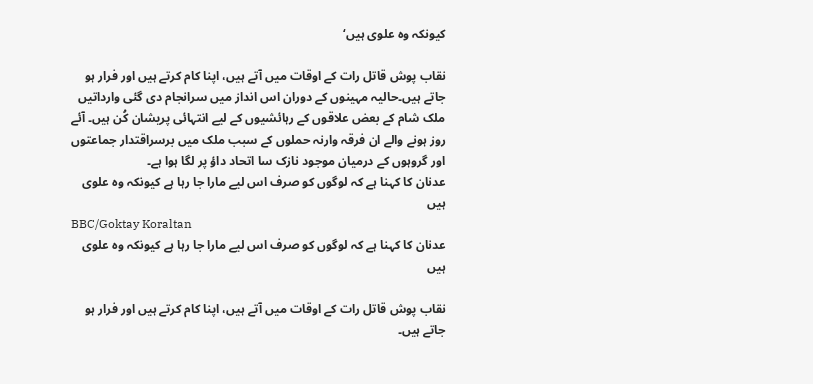کیونکہ وہ علوی ہیں‘

نقاب پوش قاتل رات کے اوقات میں آتے ہیں، اپنا کام کرتے ہیں اور فرار ہو جاتے ہیں۔حالیہ مہینوں کے دوران اس انداز میں سرانجام دی گئی وارداتیں ملک شام کے بعض علاقوں کے رہائشیوں کے لیے انتہائی پریشان کُن ہیں۔ آئے روز ہونے والے ان فرقہ وارنہ حملوں کے سبب ملک میں برسراقتدار جماعتوں اور گروہوں کے درمیان موجود نازک سا اتحاد داؤ پر لگا ہوا ہے۔
عدنان کا کہنا ہے کہ لوگوں کو صرف اس لیے مارا جا رہا ہے کیونکہ وہ علوی ہیں
BBC/Goktay Koraltan
عدنان کا کہنا ہے کہ لوگوں کو صرف اس لیے مارا جا رہا ہے کیونکہ وہ علوی ہیں

نقاب پوش قاتل رات کے اوقات میں آتے ہیں، اپنا کام کرتے ہیں اور فرار ہو جاتے ہیں۔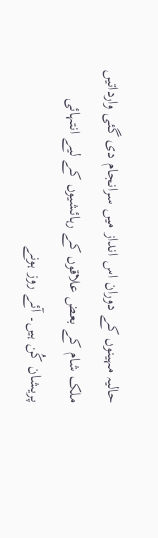حالیہ مہینوں کے دوران اس انداز میں سرانجام دی گئی وارداتیں ملک شام کے بعض علاقوں کے رہائشیوں کے لیے انتہائی پریشان کُن ہیں۔ آئے روز ہونے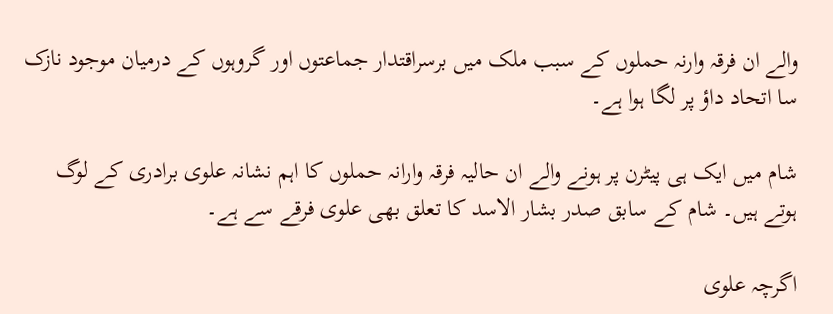والے ان فرقہ وارنہ حملوں کے سبب ملک میں برسراقتدار جماعتوں اور گروہوں کے درمیان موجود نازک سا اتحاد داؤ پر لگا ہوا ہے۔

شام میں ایک ہی پیٹرن پر ہونے والے ان حالیہ فرقہ وارانہ حملوں کا اہم نشانہ علوی برادری کے لوگ ہوتے ہیں۔ شام کے سابق صدر بشار الاسد کا تعلق بھی علوی فرقے سے ہے۔

اگرچہ علوی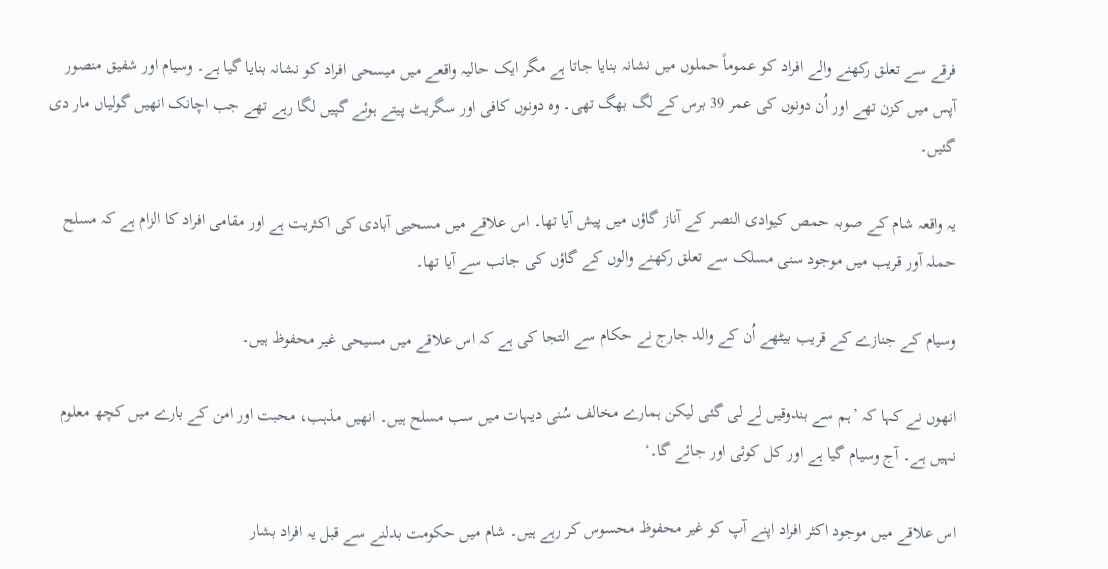فرقے سے تعلق رکھنے والے افراد کو عموماً حملوں میں نشانہ بنایا جاتا ہے مگر ایک حالیہ واقعے میں میسحی افراد کو نشانہ بنایا گیا ہے۔ وسیام اور شفیق منصور آپس میں کزن تھے اور اُن دونوں کی عمر 39 برس کے لگ بھگ تھی۔ وہ دونوں کافی اور سگریٹ پیتے ہوئے گپیں لگا رہے تھے جب اچانک انھیں گولیاں مار دی گئیں۔

یہ واقعہ شام کے صوبہ حمص کیوادی النصر کے آناز گاؤں میں پیش آیا تھا۔ اس علاقے میں مسحیی آبادی کی اکثریت ہے اور مقامی افراد کا الزام ہے کہ مسلح حملہ آور قریب میں موجود سنی مسلک سے تعلق رکھنے والوں کے گاؤں کی جانب سے آیا تھا۔

وسیام کے جنازے کے قریب بیٹھے اُن کے والد جارج نے حکام سے التجا کی ہے کہ اس علاقے میں مسیحی غیر محفوظ ہیں۔

انھوں نے کہا کہ ’ہم سے بندوقیں لے لی گئی لیکن ہمارے مخالف سُنی دیہات میں سب مسلح ہیں۔ انھیں مذہب، محبت اور امن کے بارے میں کچھ معلوم نہیں ہے۔ آج وسیام گیا ہے اور کل کوئی اور جائے گا۔‘

اس علاقے میں موجود اکثر افراد اپنے آپ کو غیر محفوظ محسوس کر رہے ہیں۔ شام میں حکومت بدلنے سے قبل یہ افراد بشار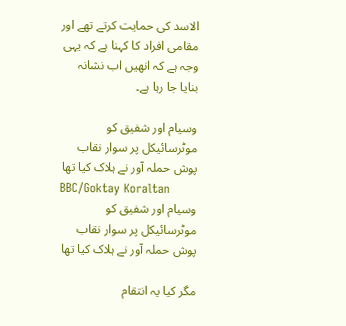الاسد کی حمایت کرتے تھے اور مقامی افراد کا کہنا ہے کہ یہی وجہ ہے کہ انھیں اب نشانہ بنایا جا رہا ہے۔

وسیام اور شفیق کو موٹرسائیکل پر سوار نقاب پوش حملہ آور نے ہلاک کیا تھا
BBC/Goktay Koraltan
وسیام اور شفیق کو موٹرسائیکل پر سوار نقاب پوش حملہ آور نے ہلاک کیا تھا

مگر کیا یہ انتقام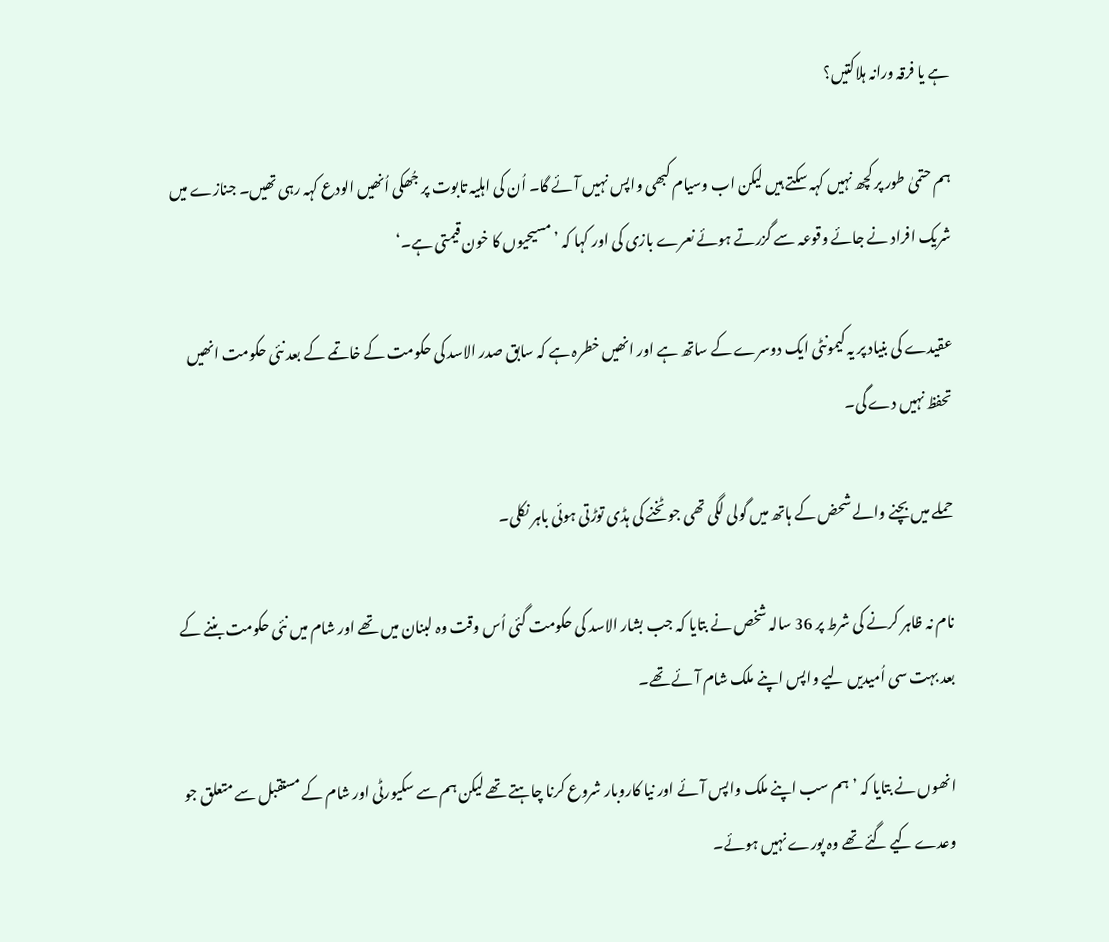ہے یا فرقہ ورانہ ہلاکتیں؟

ہم حتمیٰ طور پر کچھ نہیں کہہ سکتے ہیں لیکن اب وسیام کبھی واپس نہیں آئے گا۔ اُن کی اہلیہ تابوت پر جُھکی اُنھیں الودع کہہ رہی تھیں۔ جنازے میں شریک افراد نے جائے وقوعہ سے گزرتے ہوئے نعرے بازی کی اور کہا کہ ’مسیحیوں کا خون قیمتی ہے۔‘

عقیدے کی بنیاد پر یہ کیمونٹی ایک دوسرے کے ساتھ ہے اور انھیں خطرہ ہے کہ سابق صدر الاسد کی حکومت کے خاتمے کے بعد نئی حکومت انھیں تحفظ نہیں دے گی۔

حملے میں بچنے والے شحض کے ہاتھ میں گولی لگی تھی جو ٹخنے کی ہڈی توڑتی ہوئی باہر نکلی۔

نام نہ ظاہر کرنے کی شرط پر 36 سالہ شخص نے بتایا کہ جب بشار الاسد کی حکومت گئی اُس وقت وہ لبنان میں تھے اور شام میں نئی حکومت بننے کے بعد بہت سی اُمیدیں لیے واپس اپنے ملک شام آئے تھے۔

انھوں نے بتایا کہ ’ہم سب اپنے ملک واپس آئے اور نیا کاروبار شروع کرنا چاہتے تھے لیکن ہم سے سکیورٹی اور شام کے مستقبل سے متعلق جو وعدے کیے گئے تھے وہ پورے نہیں ہوئے۔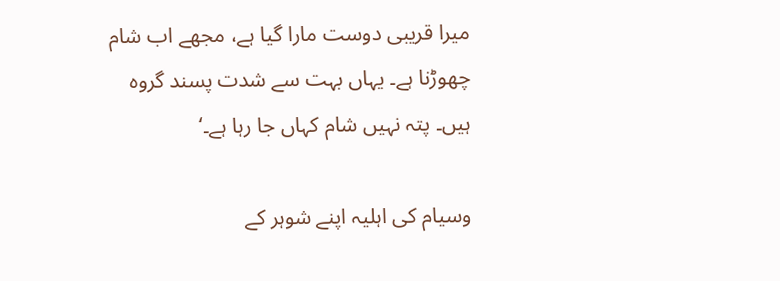میرا قریبی دوست مارا گیا ہے، مجھے اب شام چھوڑنا ہے۔ یہاں بہت سے شدت پسند گروہ ہیں۔ پتہ نہیں شام کہاں جا رہا ہے۔‘

وسیام کی اہلیہ اپنے شوہر کے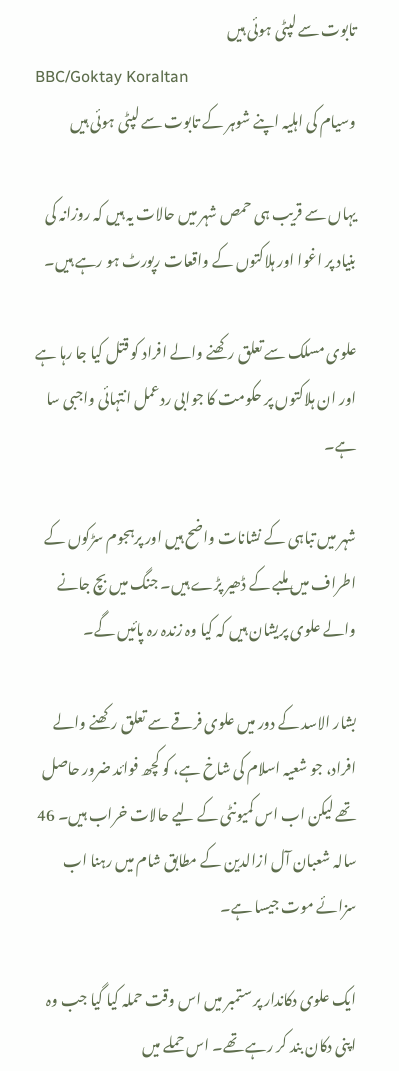تابوت سے لپٹی ہوئی ہیں
BBC/Goktay Koraltan
وسیام کی اہلیہ اپنے شوہر کے تابوت سے لپٹی ہوئی ہیں

یہاں سے قریب ہی حمص شہر میں حالات یہ ہیں کہ روزانہ کی بنیاد پر اغوا اور ہلاکتوں کے واقعات رپورٹ ہو رہے ہیں۔

علوی مسلک سے تعلق رکھنے والے افراد کو قتل کیا جا رہا ہے اور ان ہلاکتوں پر حکومت کا جوابی ردعمل انتہائی واجبی سا ہے۔

شہر میں تباہی کے نشانات واضح ہیں اور پرہجوم سڑکوں کے اطراف میں ملبے کے ڈھیر پڑے ہیں۔ جنگ میں بچ جانے والے علوی پریشان ہیں کہ کیا وہ زندہ رہ پائیں گے۔

بشار الاسد کے دور میں علوی فرقے سے تعلق رکھنے والے افراد، جو شعیہ اسلام کی شاخ ہے، کو کچھ فوائد ضرور حاصل تھے لیکن اب اس کمیونٹی کے لیے حالات خراب ہیں۔ 46 سالہ شعبان آل ازالدین کے مطابق شام میں رہنا اب سزائے موت جیسا ہے۔

ایک علوی دکاندار پر ستمبر میں اس وقت حملہ کیا گیا جب وہ اپنی دکان بند کر رہے تھے۔ اس حملے میں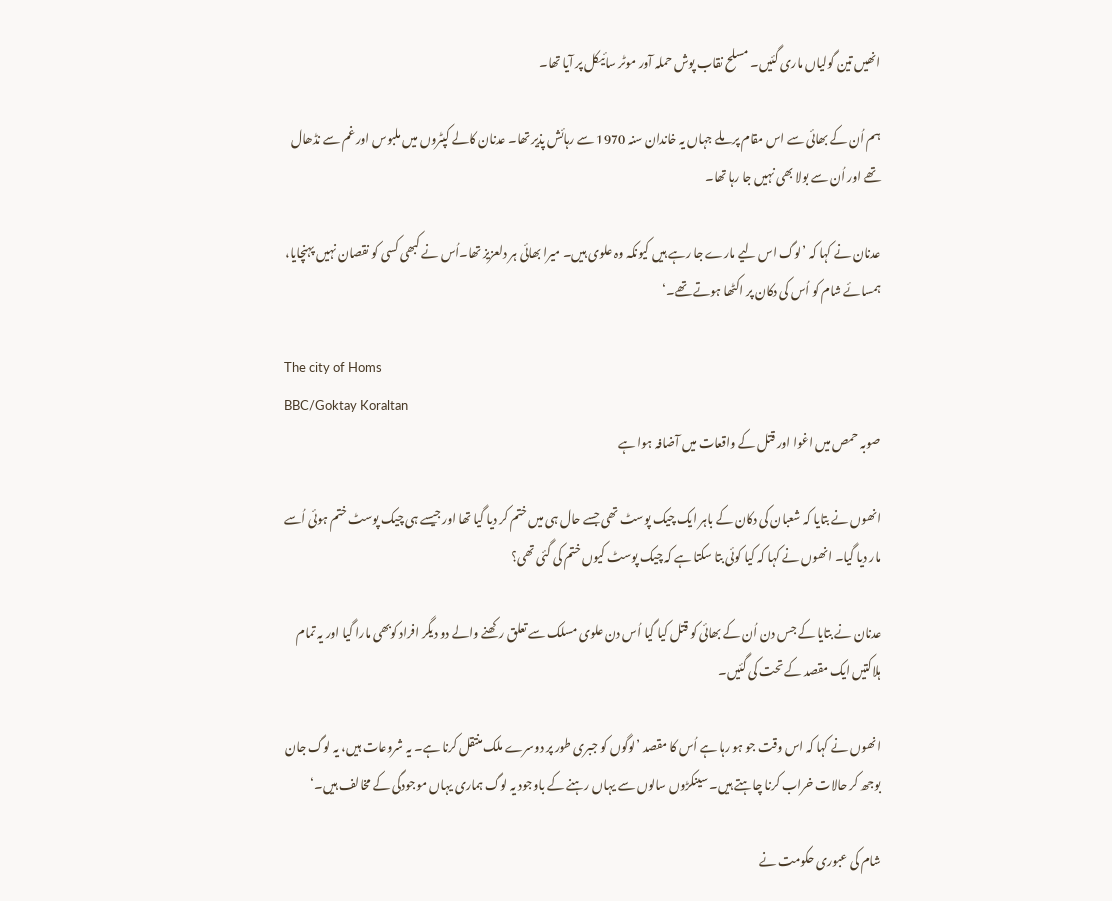انھیں تین گولیاں ماری گئیں۔ مسلح نقاب پوش حملہ آور موٹر سائیکل پر آیا تھا۔

ہم اُن کے بھائی سے اس مقام پر ملے جہاں یہ خاندان سنہ 1970 سے رہائش پذیر تھا۔ عدنان کالے کپٹروں میں ملبوس اور غم سے نڈھال تھے اور اُن سے بولا بھی نہیں جا رہا تھا۔

عدنان نے کہا کہ ’لوگ اس لیے مارے جا رہے ہیں کیونکہ وہ علوی ہیں۔ میرا بھائی ہر دلعزیز تھا۔اُس نے کبھی کسی کو نقصان نہیں پہنچایا، ہمسائے شام کو اُس کی دکان پر اکٹھا ہوتے تھے۔‘

The city of Homs
BBC/Goktay Koraltan
صوبہ حمص میں اغوا اور قتل کے واقعات میں آضافہ ہوا ہے

انھوں نے بتایا کہ شعبان کی دکان کے باہر ایک چیک پوسٹ تھی جسے حال ہی میں ختم کر دیا گیا تھا اور جیسے ہی چیک پوسٹ ختم ہوئی اُسے مار دیا گیا۔ انھوں نے کہا کہ کیا کوئی بتا سکتا ہے کہ چیک پوسٹ کیوں ختم کی گئی تھی؟

عدنان نے بتایا کے جس دن اُن کے بھائی کو قتل کیا گیا اُس دن علوی مسلک سے تعلق رکھنے والے دو دیگر افراد کوبھی مارا گیا اور یہ تمام ہلاکتیں ایک مقصد کے تحت کی گئیں۔

انھوں نے کہا کہ اس وقت جو ہو رہا ہے اُس کا مقصد ’لوگوں کو جبری طور پر دوسرے ملک منتقل کرنا ہے۔ یہ شروعات ہیں، یہ لوگ جان بوجھ کر حالات خراب کرنا چاہتے ہیں۔ سینکڑوں سالوں سے یہاں رہنے کے باوجود یہ لوگ ہماری یہاں موجودگی کے مخالف ہیں۔‘

شام کی عبوری حکومت نے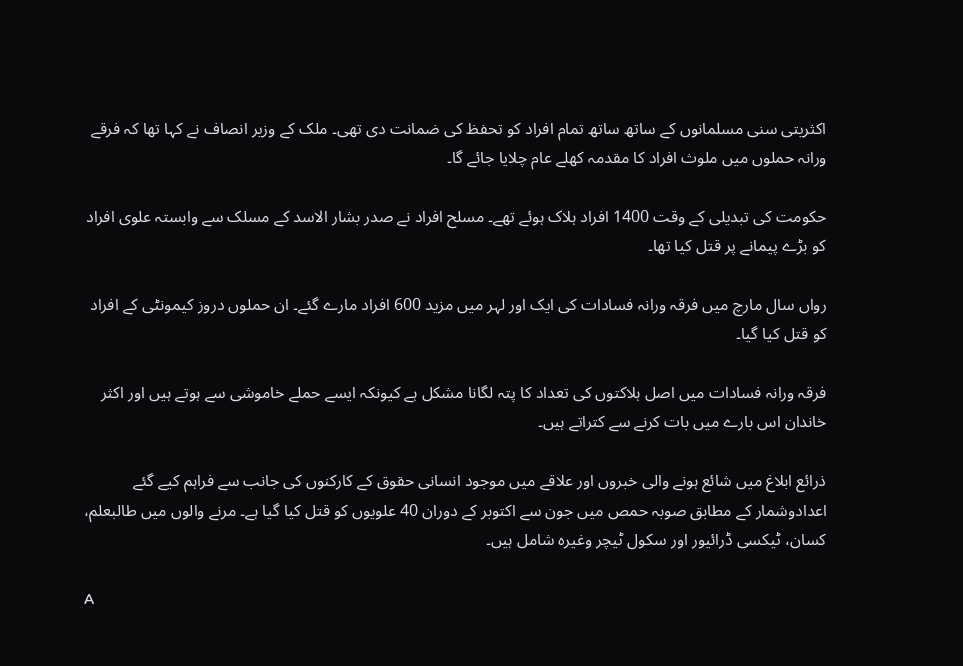اکثریتی سنی مسلمانوں کے ساتھ ساتھ تمام افراد کو تحفظ کی ضمانت دی تھی۔ ملک کے وزیر انصاف نے کہا تھا کہ فرقے ورانہ حملوں میں ملوث افراد کا مقدمہ کھلے عام چلایا جائے گا۔

حکومت کی تبدیلی کے وقت 1400 افراد ہلاک ہوئے تھے۔ مسلح افراد نے صدر بشار الاسد کے مسلک سے وابستہ علوی افراد کو بڑے پیمانے پر قتل کیا تھا۔

رواں سال مارچ میں فرقہ ورانہ فسادات کی ایک اور لہر میں مزید 600 افراد مارے گئے۔ ان حملوں دروز کیمونٹی کے افراد کو قتل کیا گیا۔

فرقہ ورانہ فسادات میں اصل ہلاکتوں کی تعداد کا پتہ لگانا مشکل ہے کیونکہ ایسے حملے خاموشی سے ہوتے ہیں اور اکثر خاندان اس بارے میں بات کرنے سے کتراتے ہیں۔

ذرائع ابلاغ میں شائع ہونے والی خبروں اور علاقے میں موجود انسانی حقوق کے کارکنوں کی جانب سے فراہم کیے گئے اعدادوشمار کے مطابق صوبہ حمص میں جون سے اکتوبر کے دوران 40 علویوں کو قتل کیا گیا ہے۔ مرنے والوں میں طالبعلم، کسان، ٹیکسی ڈرائیور اور سکول ٹیچر وغیرہ شامل ہیں۔

A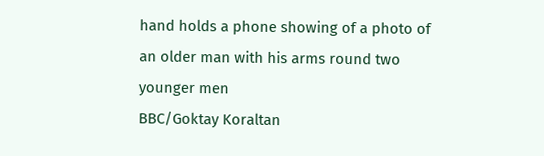hand holds a phone showing of a photo of an older man with his arms round two younger men
BBC/Goktay Koraltan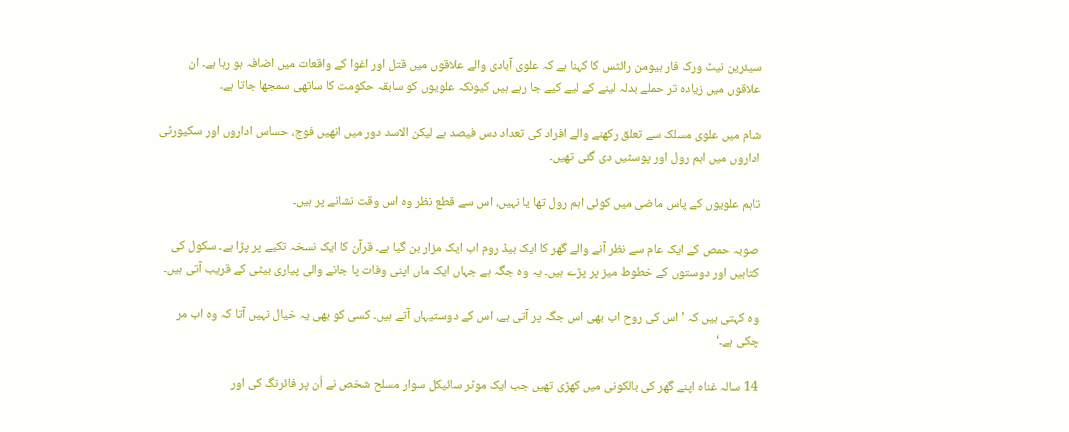سیئرین نیٹ ورک فار ہیومن رائٹس کا کہنا ہے کہ علوی آبادی والے علاقوں میں قتل اور اغوا کے واقعات میں اضافہ ہو رہا ہے۔ ان علاقوں میں زیادہ تر حملے بدلہ لینے کے لیے کیے جا رہے ہیں کیونکہ علویوں کو سابقہ حکومت کا ساتھی سمجھا جاتا ہے۔

شام میں علوی مسلک سے تعلق رکھنے والے افراد کی تعداد دس فیصد ہے لیکن الاسد دور میں انھیں فوج، حساس اداروں اور سکیورٹی اداروں میں اہم رول اور پوسٹیں دی گئی تھیں۔

تاہم علویوں کے پاس ماضی میں کوئی اہم رول تھا یا نہیں، اس سے قطع نظر وہ اس وقت نشانے پر ہیں۔

صوبہ حمص کے ایک عام سے نظر آنے والے گھر کا ایک بیڈ روم اب ایک مزار بن گیا ہے۔ قرآن کا ایک نسخہ تکیے پر پڑا ہے۔ سکول کی کتابیں اور دوستوں کے خطوط میز پر پڑے ہیں۔ یہ وہ جگہ ہے جہاں ایک ماں اپنی وفات پا جانے والی پیاری بیٹی کے قریب آتی ہیں۔

وہ کہتی ہیں کہ ’اس کی روح اب بھی اس جگہ پر آتی ہے، اس کے دوستیہاں آتے ہیں۔ کسی کو بھی یہ خیال نہیں آتا کہ وہ اب مر چکی ہے۔‘

14 سالہ غناہ اپنے گھر کی بالکونی میں کھڑی تھیں جب ایک موٹر سائیکل سوار مسلح شخص نے اُن پر فائرنگ کی اور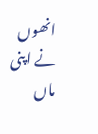انھوں نے اپنی ماں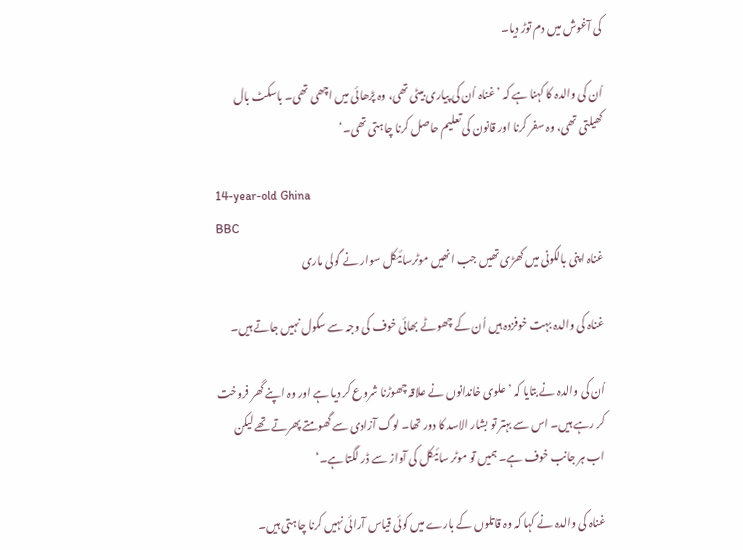کی آغوش میں دم توڑ دیا۔

اُن کی والدہ کا کہنا ہے کہ ’غناہ اُن کی پیاری بیٹی تھی، وہ پڑھائی میں اچھی تھی۔ باسکٹ بال کھیلتی تھی، وہ سفر کرنا اور قانون کی تعلیم حاصل کرنا چاہتی تھی۔‘

14-year-old Ghina
BBC
غناہ اپنی بالکونی میں کھڑی تھیں جب انھیں موٹرسائیکل سوار نے گولی ماری

غناہ کی والدہ بہت خوفزدہ ہیں اُن کے چھوٹے بھائی خوف کی وجہ سے سکول نہیں جاتے ہیں۔

اُن کی والدہ نے بتایا کہ ’علوی خاندانوں نے علاقہ چھوڑنا شروع کر دیا ہے اور وہ اپنے گھر فروخت کر رہے ہیں۔ اس سے بہتر تو بشار الاسد کا دور تھا۔ لوگ آزادی سے گھومتے پھرتے تھے لیکن اب ہر جانب خوف ہے۔ ہمیں تو موٹر سائیکل کی آواز سے ڈر لگتا ہے۔‘

غناہ کی والدہ نے کہا کہ وہ قاتلوں کے بارے میں کوئی قیاس آرائی نہیں کرنا چاہتی ہیں۔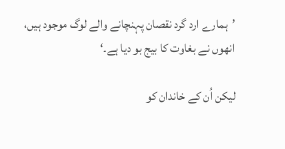’ہمارے ارد گرد نقصان پہنچانے والے لوگ موجود ہیں، انھوں نے بغاوت کا بیج بو دیا ہے۔‘

لیکن اُن کے خاندان کو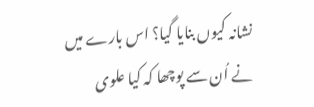نشانہ کیوں بنایا گیا؟ اس بارے میں نے اُن سے پوچھا کہ کیا علوی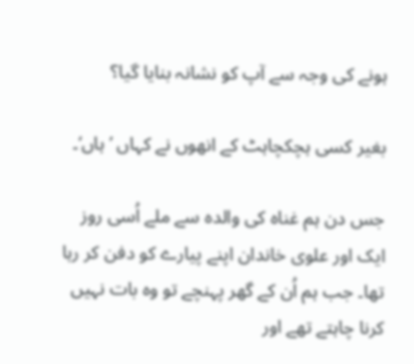ہونے کی وجہ سے آپ کو نشانہ بنایا گیا؟

بغیر کسی ہچکچاہٹ کے انھوں نے کہاں ’ہاں‘۔

جس دن ہم غناہ کی والدہ سے ملے اُسی روز ایک اور علوی خاندان اپنے پیارے کو دفن کر رہا تھا۔ جب ہم اُن کے گھر پہنچے تو وہ بات نہیں کرنا چاہتے تھے اور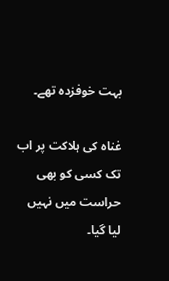بہت خوفزدہ تھے۔

غناہ کی ہلاکت پر اب تک کسی کو بھی حراست میں نہیں لیا گیا۔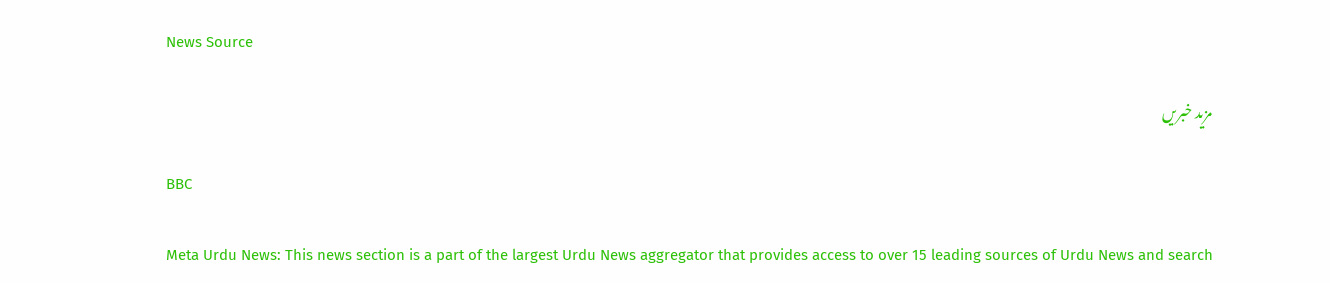News Source

مزید خبریں

BBC

Meta Urdu News: This news section is a part of the largest Urdu News aggregator that provides access to over 15 leading sources of Urdu News and search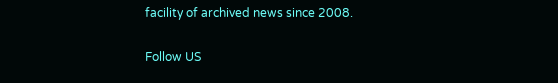facility of archived news since 2008.

Follow US